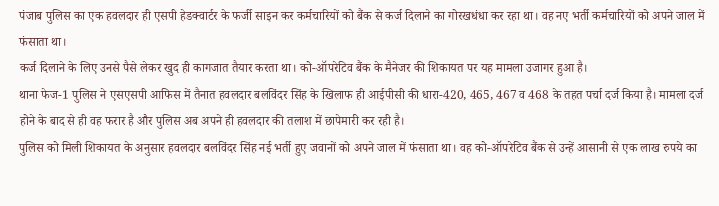पंजाब पुलिस का एक हवलदार ही एसपी हेडक्वार्टर के फर्जी साइन कर कर्मचारियों को बैंक से कर्ज दिलाने का गोरखधंधा कर रहा था। वह नए भर्ती कर्मचारियों को अपने जाल में फंसाता था।
कर्ज दिलाने के लिए उनसे पैसे लेकर खुद ही कागजात तैयार करता था। को-ऑपरेटिव बैंक के मैनेजर की शिकायत पर यह मामला उजागर हुआ है।
थाना फेज-1 पुलिस ने एसएसपी आफिस में तैनात हवलदार बलविंदर सिंह के खिलाफ ही आईपीसी की धारा-420, 465, 467 व 468 के तहत पर्चा दर्ज किया है। मामला दर्ज होने के बाद से ही वह फरार है और पुलिस अब अपने ही हवलदार की तलाश में छापेमारी कर रही है।
पुलिस को मिली शिकायत के अनुसार हवलदार बलविंदर सिंह नई भर्ती हुए जवानों को अपने जाल में फंसाता था। वह को-ऑपरेटिव बैंक से उन्हें आसानी से एक लाख रुपये का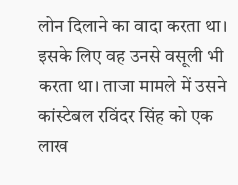लोन दिलाने का वादा करता था। इसके लिए वह उनसे वसूली भी करता था। ताजा मामले में उसने कांस्टेबल रविंदर सिंह को एक लाख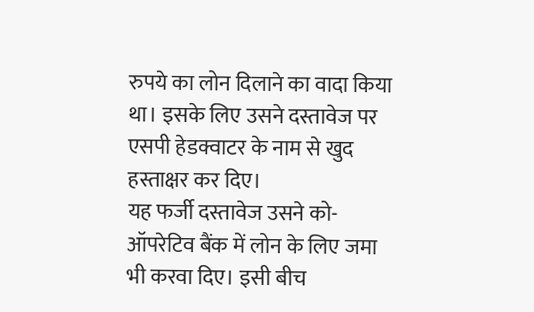रुपये का लोन दिलाने का वादा किया था। इसके लिए उसने दस्तावेज पर एसपी हेडक्वाटर के नाम से खुद हस्ताक्षर कर दिए।
यह फर्जी दस्तावेज उसने को-ऑपरेटिव बैंक में लोन के लिए जमा भी करवा दिए। इसी बीच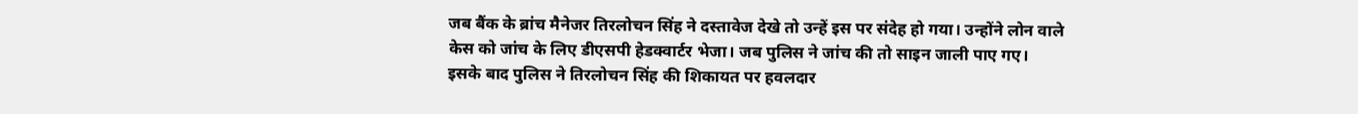जब बैंक के ब्रांच मैनेजर तिरलोचन सिंह ने दस्तावेज देखे तो उन्हें इस पर संदेह हो गया। उन्होंने लोन वाले केस को जांच के लिए डीएसपी हेडक्वार्टर भेजा। जब पुलिस ने जांच की तो साइन जाली पाए गए।
इसके बाद पुलिस ने तिरलोचन सिंह की शिकायत पर हवलदार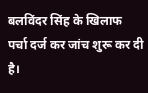बलविंदर सिंह के खिलाफ पर्चा दर्ज कर जांच शुरू कर दी है।